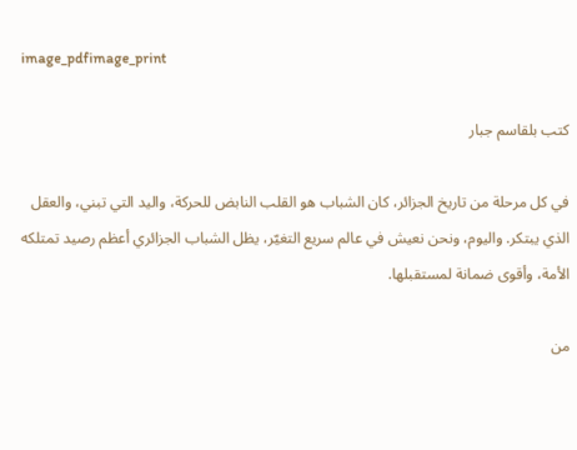image_pdfimage_print

كتب بلقاسم جبار

في كل مرحلة من تاريخ الجزائر، كان الشباب هو القلب النابض للحركة، واليد التي تبني، والعقل الذي يبتكر. واليوم، ونحن نعيش في عالم سريع التغيّر، يظل الشباب الجزائري أعظم رصيد تمتلكه الأمة، وأقوى ضمانة لمستقبلها.

من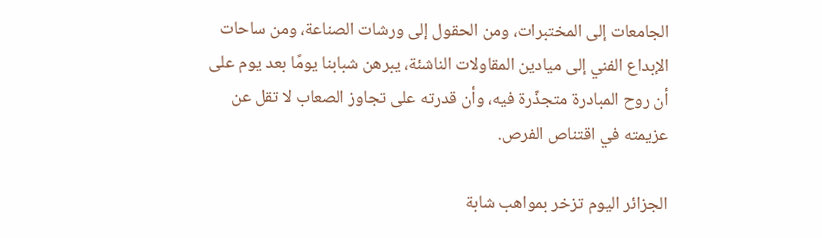الجامعات إلى المختبرات، ومن الحقول إلى ورشات الصناعة، ومن ساحات الإبداع الفني إلى ميادين المقاولات الناشئة، يبرهن شبابنا يومًا بعد يوم على أن روح المبادرة متجذّرة فيه، وأن قدرته على تجاوز الصعاب لا تقل عن عزيمته في اقتناص الفرص.

الجزائر اليوم تزخر بمواهب شابة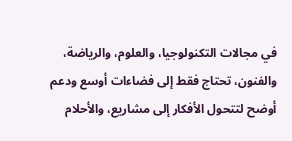في مجالات التكنولوجيا، والعلوم، والرياضة، والفنون، تحتاج فقط إلى فضاءات أوسع ودعم أوضح لتتحول الأفكار إلى مشاريع، والأحلام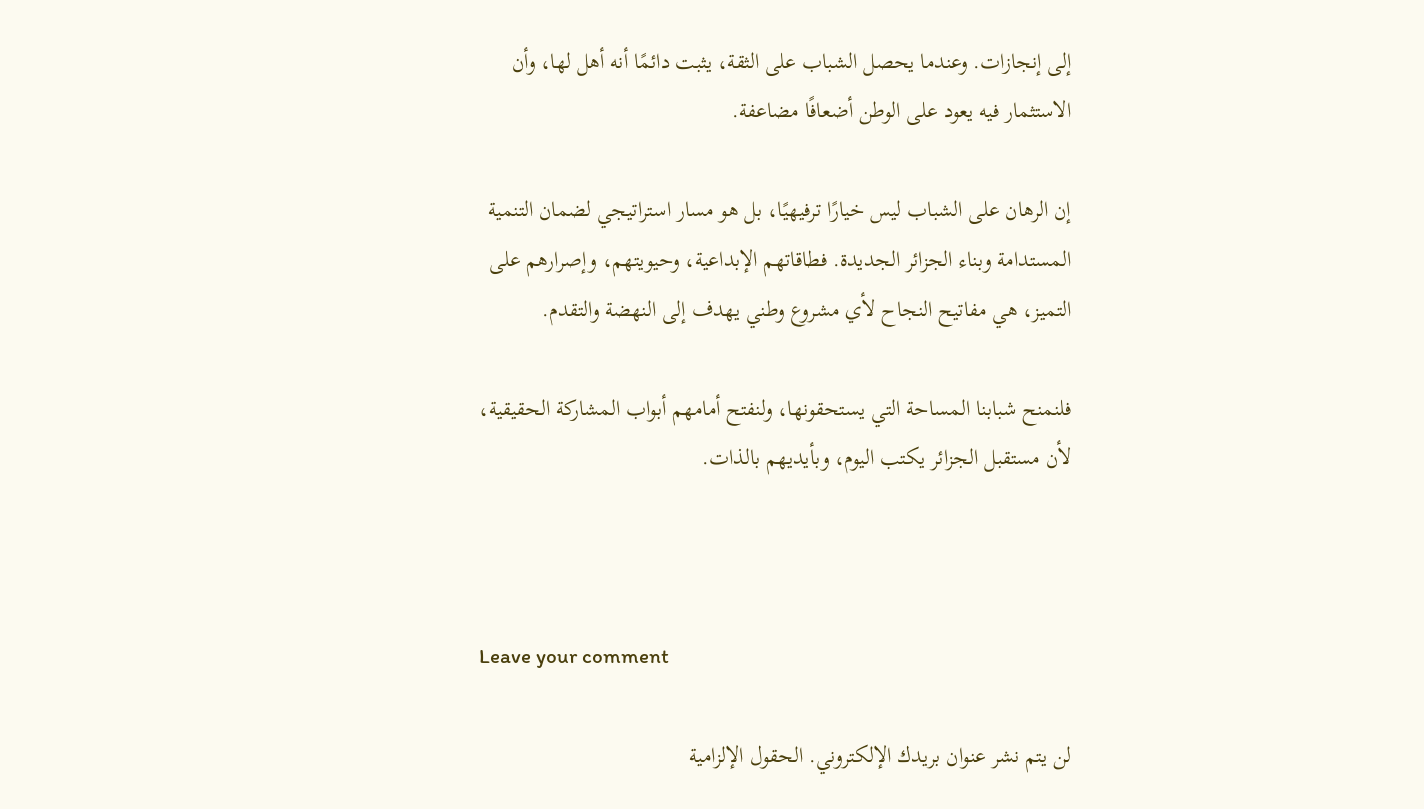إلى إنجازات. وعندما يحصل الشباب على الثقة، يثبت دائمًا أنه أهل لها، وأن الاستثمار فيه يعود على الوطن أضعافًا مضاعفة.

إن الرهان على الشباب ليس خيارًا ترفيهيًا، بل هو مسار استراتيجي لضمان التنمية المستدامة وبناء الجزائر الجديدة. فطاقاتهم الإبداعية، وحيويتهم، وإصرارهم على التميز، هي مفاتيح النجاح لأي مشروع وطني يهدف إلى النهضة والتقدم.

فلنمنح شبابنا المساحة التي يستحقونها، ولنفتح أمامهم أبواب المشاركة الحقيقية، لأن مستقبل الجزائر يكتب اليوم، وبأيديهم بالذات.



Leave your comment

لن يتم نشر عنوان بريدك الإلكتروني. الحقول الإلزامية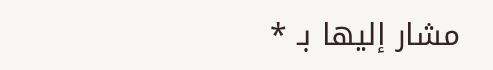مشار إليها بـ *